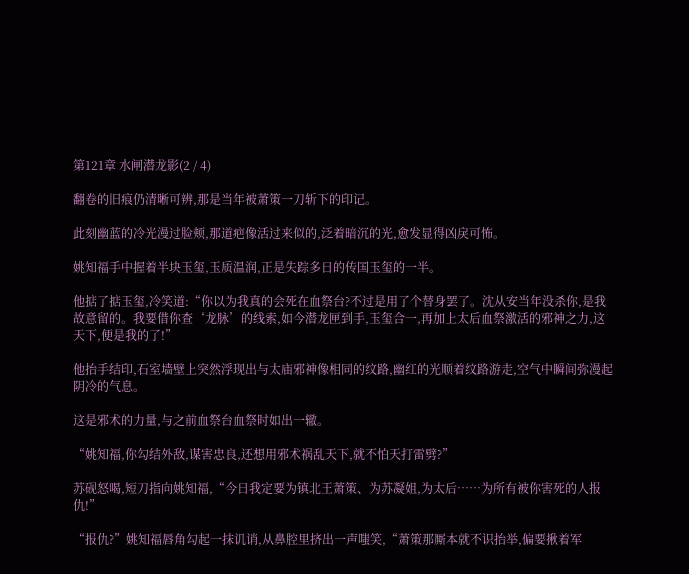第121章 水闸潜龙影(2 / 4)

翻卷的旧痕仍清晰可辨,那是当年被萧策一刀斩下的印记。

此刻幽蓝的冷光漫过脸颊,那道疤像活过来似的,泛着暗沉的光,愈发显得凶戾可怖。

姚知福手中握着半块玉玺,玉质温润,正是失踪多日的传国玉玺的一半。

他掂了掂玉玺,冷笑道:“你以为我真的会死在血祭台?不过是用了个替身罢了。沈从安当年没杀你,是我故意留的。我要借你查‘龙脉’的线索,如今潜龙匣到手,玉玺合一,再加上太后血祭激活的邪神之力,这天下,便是我的了!”

他抬手结印,石室墙壁上突然浮现出与太庙邪神像相同的纹路,幽红的光顺着纹路游走,空气中瞬间弥漫起阴冷的气息。

这是邪术的力量,与之前血祭台血祭时如出一辙。

“姚知福,你勾结外敌,谋害忠良,还想用邪术祸乱天下,就不怕天打雷劈?”

苏砚怒喝,短刀指向姚知福,“今日我定要为镇北王萧策、为苏凝姐,为太后……为所有被你害死的人报仇!”

“报仇?”姚知福唇角勾起一抹讥诮,从鼻腔里挤出一声嗤笑,“萧策那厮本就不识抬举,偏要揪着军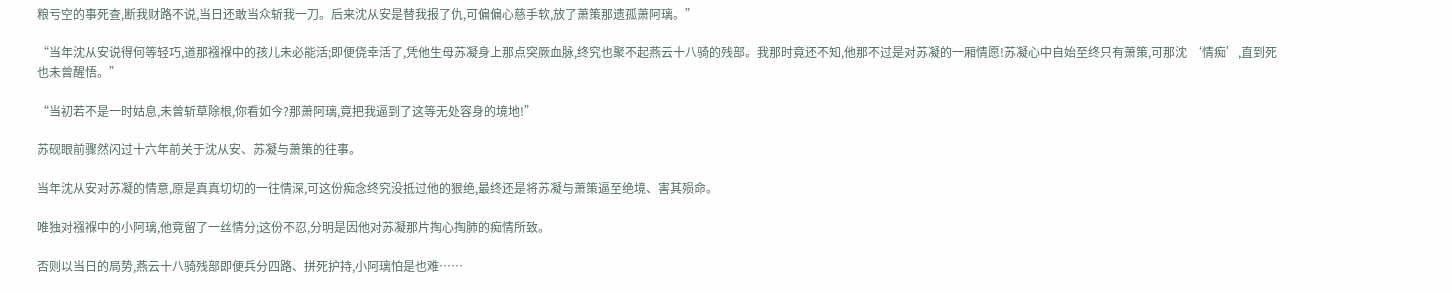粮亏空的事死查,断我财路不说,当日还敢当众斩我一刀。后来沈从安是替我报了仇,可偏偏心慈手软,放了萧策那遗孤萧阿璃。”

“当年沈从安说得何等轻巧,道那襁褓中的孩儿未必能活;即便侥幸活了,凭他生母苏凝身上那点突厥血脉,终究也聚不起燕云十八骑的残部。我那时竟还不知,他那不过是对苏凝的一厢情愿!苏凝心中自始至终只有萧策,可那沈 ‘情痴’,直到死也未曾醒悟。”

“当初若不是一时姑息,未曾斩草除根,你看如今?那萧阿璃,竟把我逼到了这等无处容身的境地!”

苏砚眼前骤然闪过十六年前关于沈从安、苏凝与萧策的往事。

当年沈从安对苏凝的情意,原是真真切切的一往情深,可这份痴念终究没抵过他的狠绝,最终还是将苏凝与萧策逼至绝境、害其殒命。

唯独对襁褓中的小阿璃,他竟留了一丝情分;这份不忍,分明是因他对苏凝那片掏心掏肺的痴情所致。

否则以当日的局势,燕云十八骑残部即便兵分四路、拼死护持,小阿璃怕是也难……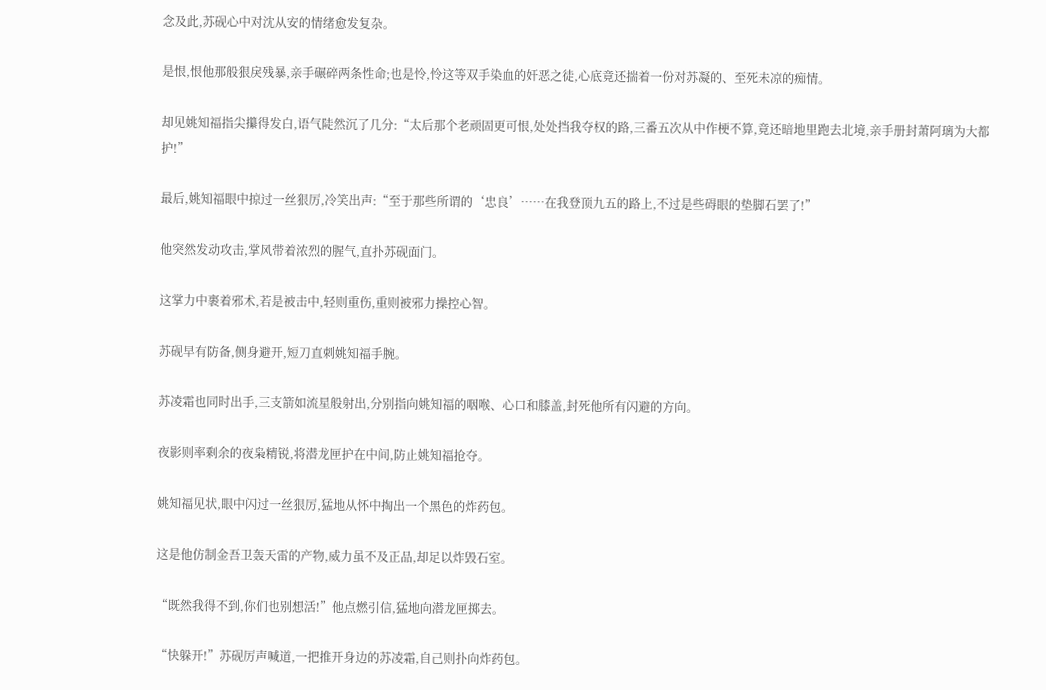念及此,苏砚心中对沈从安的情绪愈发复杂。

是恨,恨他那般狠戾残暴,亲手碾碎两条性命;也是怜,怜这等双手染血的奸恶之徒,心底竟还揣着一份对苏凝的、至死未凉的痴情。

却见姚知福指尖攥得发白,语气陡然沉了几分:“太后那个老顽固更可恨,处处挡我夺权的路,三番五次从中作梗不算,竟还暗地里跑去北境,亲手册封萧阿璃为大都护!”

最后,姚知福眼中掠过一丝狠厉,冷笑出声:“至于那些所谓的‘忠良’……在我登顶九五的路上,不过是些碍眼的垫脚石罢了!”

他突然发动攻击,掌风带着浓烈的腥气,直扑苏砚面门。

这掌力中裹着邪术,若是被击中,轻则重伤,重则被邪力操控心智。

苏砚早有防备,侧身避开,短刀直刺姚知福手腕。

苏凌霜也同时出手,三支箭如流星般射出,分别指向姚知福的咽喉、心口和膝盖,封死他所有闪避的方向。

夜影则率剩余的夜枭精锐,将潜龙匣护在中间,防止姚知福抢夺。

姚知福见状,眼中闪过一丝狠厉,猛地从怀中掏出一个黑色的炸药包。

这是他仿制金吾卫轰天雷的产物,威力虽不及正品,却足以炸毁石室。

“既然我得不到,你们也别想活!”他点燃引信,猛地向潜龙匣掷去。

“快躲开!”苏砚厉声喊道,一把推开身边的苏凌霜,自己则扑向炸药包。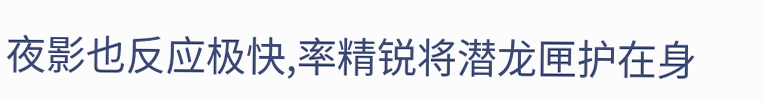夜影也反应极快,率精锐将潜龙匣护在身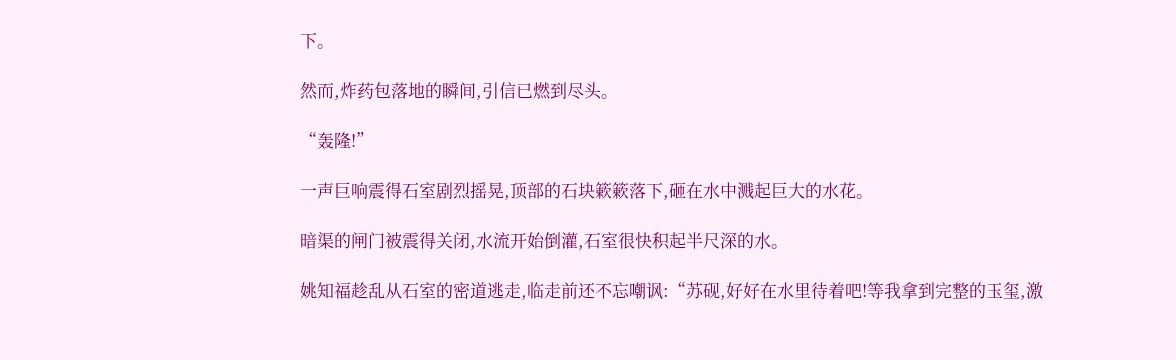下。

然而,炸药包落地的瞬间,引信已燃到尽头。

“轰隆!”

一声巨响震得石室剧烈摇晃,顶部的石块簌簌落下,砸在水中溅起巨大的水花。

暗渠的闸门被震得关闭,水流开始倒灌,石室很快积起半尺深的水。

姚知福趁乱从石室的密道逃走,临走前还不忘嘲讽:“苏砚,好好在水里待着吧!等我拿到完整的玉玺,激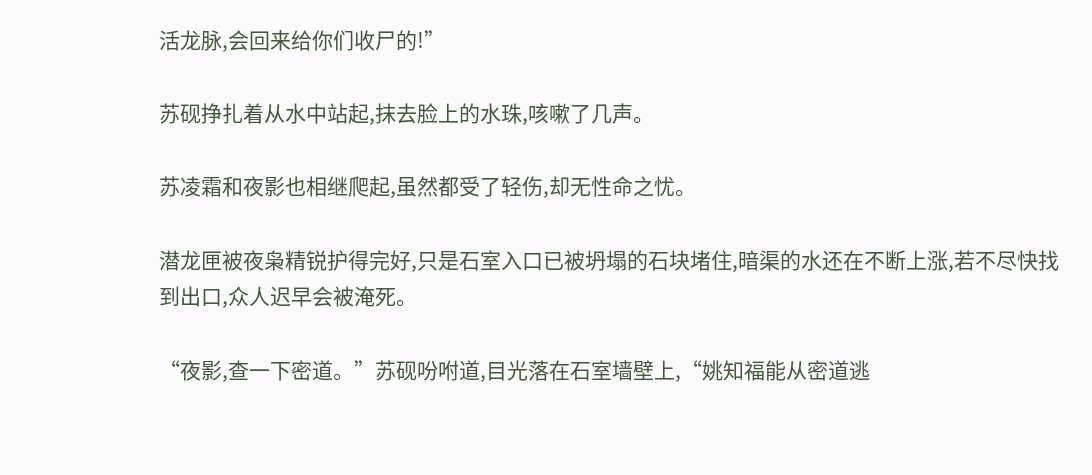活龙脉,会回来给你们收尸的!”

苏砚挣扎着从水中站起,抹去脸上的水珠,咳嗽了几声。

苏凌霜和夜影也相继爬起,虽然都受了轻伤,却无性命之忧。

潜龙匣被夜枭精锐护得完好,只是石室入口已被坍塌的石块堵住,暗渠的水还在不断上涨,若不尽快找到出口,众人迟早会被淹死。

“夜影,查一下密道。”苏砚吩咐道,目光落在石室墙壁上,“姚知福能从密道逃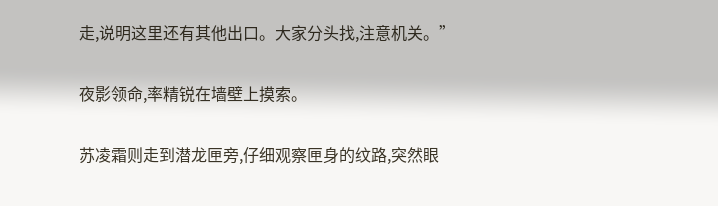走,说明这里还有其他出口。大家分头找,注意机关。”

夜影领命,率精锐在墙壁上摸索。

苏凌霜则走到潜龙匣旁,仔细观察匣身的纹路,突然眼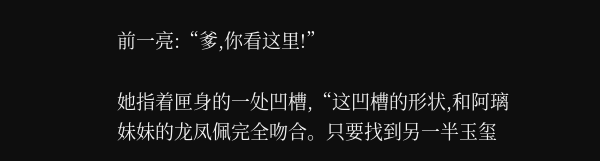前一亮:“爹,你看这里!”

她指着匣身的一处凹槽,“这凹槽的形状,和阿璃妹妹的龙凤佩完全吻合。只要找到另一半玉玺